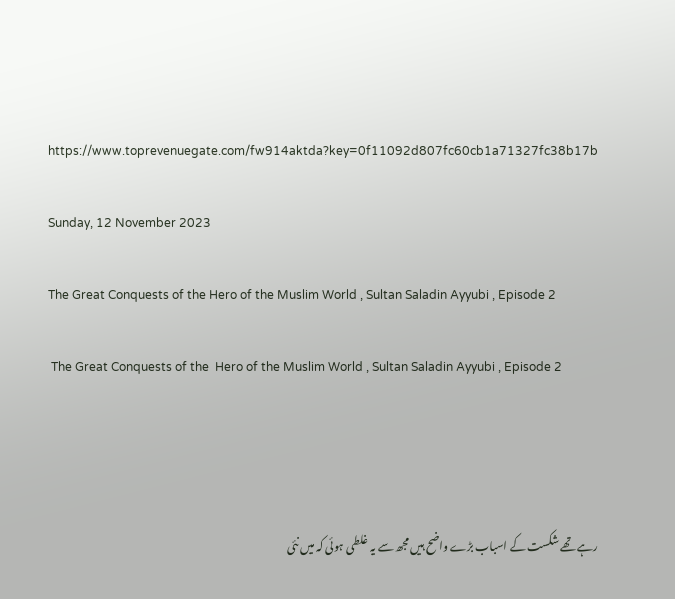https://www.toprevenuegate.com/fw914aktda?key=0f11092d807fc60cb1a71327fc38b17b

Sunday, 12 November 2023

The Great Conquests of the Hero of the Muslim World , Sultan Saladin Ayyubi , Episode 2

 The Great Conquests of the  Hero of the Muslim World , Sultan Saladin Ayyubi , Episode 2




رہے تھے شکست کے اسباب بڑے واضح ہیں مجھ سے یہ غلطی ہوئی کہ میں نئی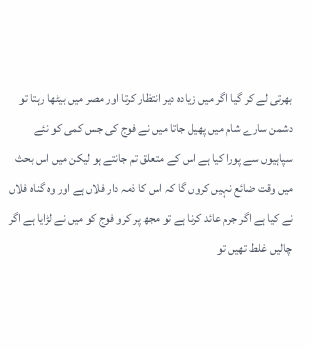بھرتی لے کر گیا اگر میں زیادہ دیر انتظار کرتا اور مصر میں بیٹھا رہتا تو دشمن سارے شام میں پھیل جاتا میں نے فوج کی جس کمی کو نئے سپاہیوں سے پورا کیا ہے اس کے متعلق تم جانتے ہو لیکن میں اس بحث میں وقت ضائع نہیں کروں گا کہ اس کا ذمہ دار فلاں ہے اور وہ گناہ فلاں نے کیا ہے اگر جرم عائد کرنا ہے تو مجھ پر کرو فوج کو میں نے لڑایا ہے اگر چالیں غلط تھیں تو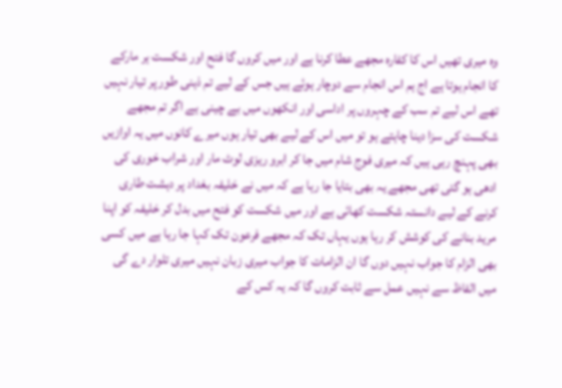وہ میری تھیں اس کا کفارہ مجھے عطا کرنا ہے اور میں کروں گا فتح اور شکست ہر مارکے کا انجام ہوتا ہے اج ہم اس انجام سے دوچار ہوئے ہیں جس کے لیے تم ذہنی طور پر تیار نہیں تھے اس لیے تم سب کے چہروں پر اداسی اور انکھوں میں بے چینی ہے اگر تم مجھے شکست کی سزا دینا چاہتے ہو تو میں اس کے لیے بھی تیار ہوں میرے کانوں میں یہ اوازیں بھی پہنچ رہی ہیں کہ میری فوج شام میں جا کر ابرو ریزی لوٹ مار اور شراب خوری کی ادھی ہو گئی تھی مجھے یہ بھی بتایا جا رہا ہے کہ میں نے خلیفہ بغداد پر دہشت طاری کرنے کے لیے دانستہ شکست کھائی ہے اور میں شکست کو فتح میں بدل کر خلیفہ کو اپنا مرید بنانے کی کوشش کر رہا ہوں یہاں تک کہ مجھے فرعون تک کہا جا رہا ہے میں کسی بھی الزام کا جواب نہیں دوں گا ان الزامات کا جواب میری زبان نہیں میری تلوار دے گی میں الفاظ سے نہیں عمل سے ثابت کروں گا کہ یہ کس کے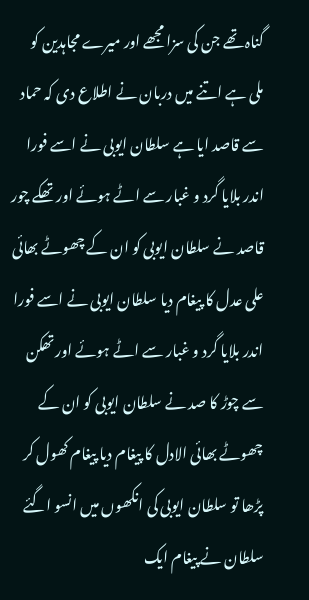گناہ تھے جن کی سزا مجھے اور میرے مجاہدین کو ملی ہے اتنے میں دربان نے اطلاع دی کہ حماد سے قاصد ایا ہے سلطان ایوبی نے اسے فورا اندر بلایا گرد و غبار سے اٹے ہوئے اور تھکے چور قاصد نے سلطان ایوبی کو ان کے چھوٹے بھائی علی عدل کا پیغام دیا سلطان ایوبی نے اسے فورا اندر بلایا گرد و غبار سے اٹے ہوئے اور تھکن سے چوڑ کا صد نے سلطان ایوبی کو ان کے چھوٹے بھائی الادل کا پیغام دیا پیغام کھول کر پڑھا تو سلطان ایوبی کی انکھوں میں انسو اگئے سلطان نے پیغام ایک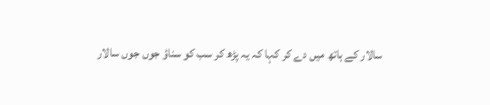سالار کے ہاتھ میں دے کر کہا کہ یہ پڑھ کر سب کو سناؤ جوں جوں سالار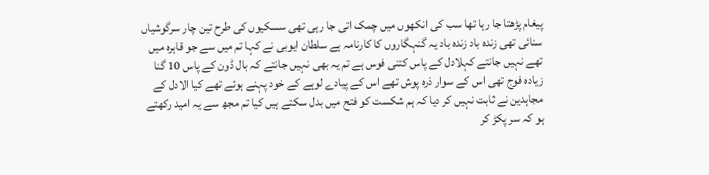پیغام پڑھتا جا رہا تھا سب کی انکھوں میں چمک اتی جا رہی تھی سسکیوں کی طرح تین چار سرگوشیاں سنائی تھی زندہ باد زندہ باد یہ گنہگاروں کا کارنامہ ہے سلطان ایوبی نے کہا تم میں سے جو قاہرہ میں تھے نہیں جانتے کہلادل کے پاس کتنی فوس ہے تم یہ بھی نہیں جانتے کہ بال ڈون کے پاس 10 گنا زیادہ فوج تھی اس کے سوار ذرہ پوش تھے اس کے پیادے لوہے کے خود پہنے ہوئے تھے کیا الادل کے مجاہدین نے ثابت نہیں کر دیا کہ ہم شکست کو فتح میں بدل سکتے ہیں کیا تم مجھ سے یہ امید رکھتے ہو کہ سر پکڑ کر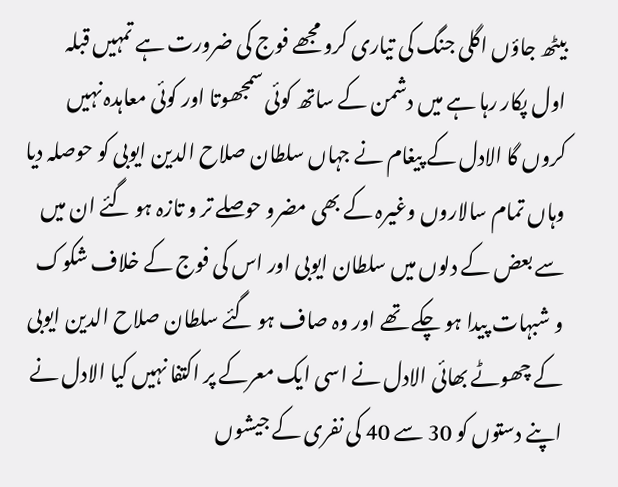بیٹھ جاؤں اگلی جنگ کی تیاری کرو مجھے فوج کی ضرورت ہے تمہیں قبلہ اول پکار رہا ہے میں دشمن کے ساتھ کوئی سمجھوتا اور کوئی معاہدہ نہیں کروں گا الادل کے پیغام نے جہاں سلطان صلاح الدین ایوبی کو حوصلہ دیا وہاں تمام سالاروں وغیرہ کے بھی مضرو حوصلے تر و تازہ ہو گئے ان میں سے بعض کے دلوں میں سلطان ایوبی اور اس کی فوج کے خلاف شکوک و شبہات پیدا ہو چکے تھے اور وہ صاف ہو گئے سلطان صلاح الدین ایوبی کے چھوٹے بھائی الادل نے اسی ایک معرکے پر اکتفا نہیں کیا الادل نے اپنے دستوں کو 30 سے 40 کی نفری کے جیشوں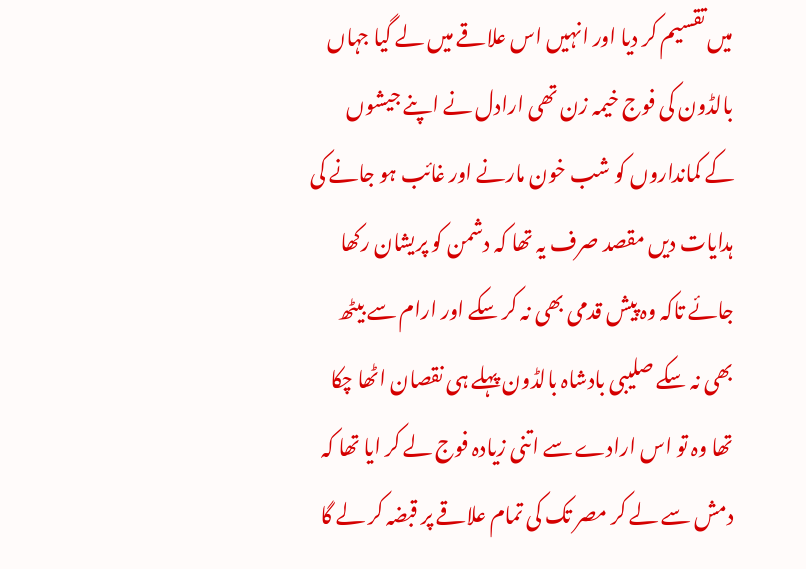میں تقسیم کر دیا اور انہیں اس علاقے میں لے گیا جہاں بالڈون کی فوج خیمہ زن تھی ارادل نے اپنے جیشوں کے کمانداروں کو شب خون مارنے اور غائب ہو جانے کی ہدایات دیں مقصد صرف یہ تھا کہ دشمن کو پریشان رکھا جائے تاکہ وہ پیش قدمی بھی نہ کر سکے اور ارام سے بیٹھ بھی نہ سکے صلیبی بادشاہ بالڈون پہلے ہی نقصان اٹھا چکا تھا وہ تو اس ارادے سے اتنی زیادہ فوج لے کر ایا تھا کہ دمش سے لے کر مصر تک کی تمام علاقے پر قبضہ کر لے گا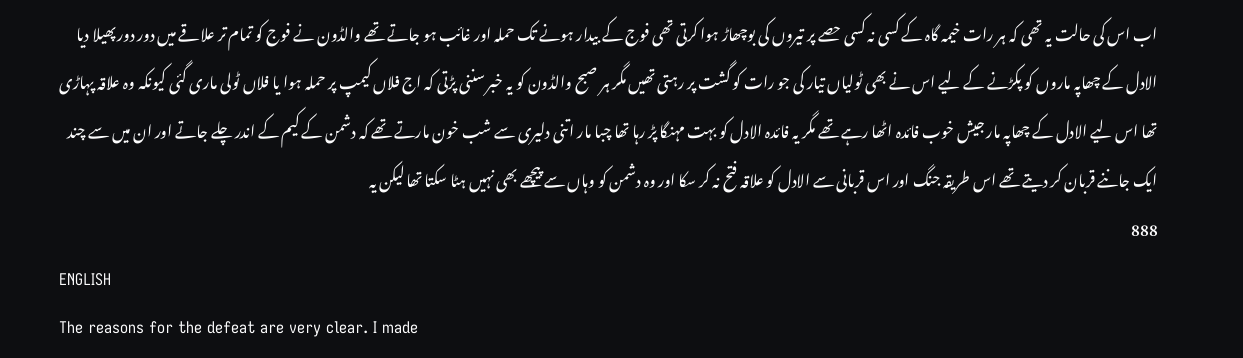اب اس کی حالت یہ تھی کہ ہر رات خیمہ گاہ کے کسی نہ کسی حصے پر تیروں کی بوچھاڑ ہوا کرتی تھی فوج کے بیدار ہونے تک حملہ اور غائب ہو جاتے تھے والڈون نے فوج کو تمام تر علاقے میں دور دور پھیلا دیا الادل کے چھاپہ ماروں کو پکڑنے کے لیے اس نے بھی ٹولیاں تیار کی جو رات کو گشت پر رہتی تھیں مگر ہر صبح والڈون کو یہ خبر سننی پڑتی کہ اج فلاں کیمپ پر حملہ ہوا یا فلاں ٹولی ماری گئی کیونکہ وہ علاقہ پہاڑی تھا اس لیے الادل کے چھاپہ مار جیش خوب فائدہ اٹھا رہے تھے مگر یہ فائدہ الادل کو بہت مہنگا پڑ رہا تھا چبا مار اتنی دلیری سے شب خون مارتے تھے کہ دشمن کے کیم کے اندر چلے جاتے اور ان میں سے چند ایک جاننے قربان کر دیتے تھے اس طریقہ جنگ اور اس قربانی سے الادل کو علاقہ فتح نہ کر سکا اور وہ دشمن کو وہاں سے پیچھے بھی نہیں ہٹا سکتا تھا لیکن یہ
888
ENGLISH
The reasons for the defeat are very clear. I made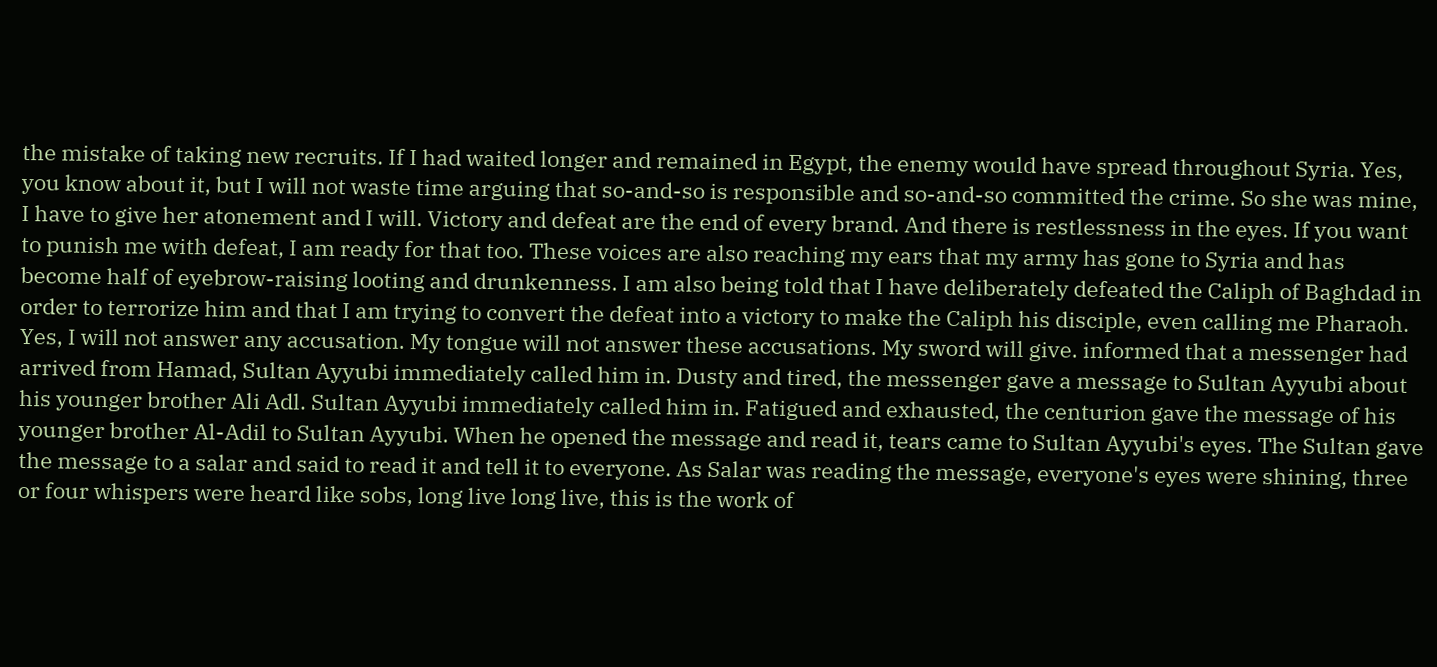the mistake of taking new recruits. If I had waited longer and remained in Egypt, the enemy would have spread throughout Syria. Yes, you know about it, but I will not waste time arguing that so-and-so is responsible and so-and-so committed the crime. So she was mine, I have to give her atonement and I will. Victory and defeat are the end of every brand. And there is restlessness in the eyes. If you want to punish me with defeat, I am ready for that too. These voices are also reaching my ears that my army has gone to Syria and has become half of eyebrow-raising looting and drunkenness. I am also being told that I have deliberately defeated the Caliph of Baghdad in order to terrorize him and that I am trying to convert the defeat into a victory to make the Caliph his disciple, even calling me Pharaoh. Yes, I will not answer any accusation. My tongue will not answer these accusations. My sword will give. informed that a messenger had arrived from Hamad, Sultan Ayyubi immediately called him in. Dusty and tired, the messenger gave a message to Sultan Ayyubi about his younger brother Ali Adl. Sultan Ayyubi immediately called him in. Fatigued and exhausted, the centurion gave the message of his younger brother Al-Adil to Sultan Ayyubi. When he opened the message and read it, tears came to Sultan Ayyubi's eyes. The Sultan gave the message to a salar and said to read it and tell it to everyone. As Salar was reading the message, everyone's eyes were shining, three or four whispers were heard like sobs, long live long live, this is the work of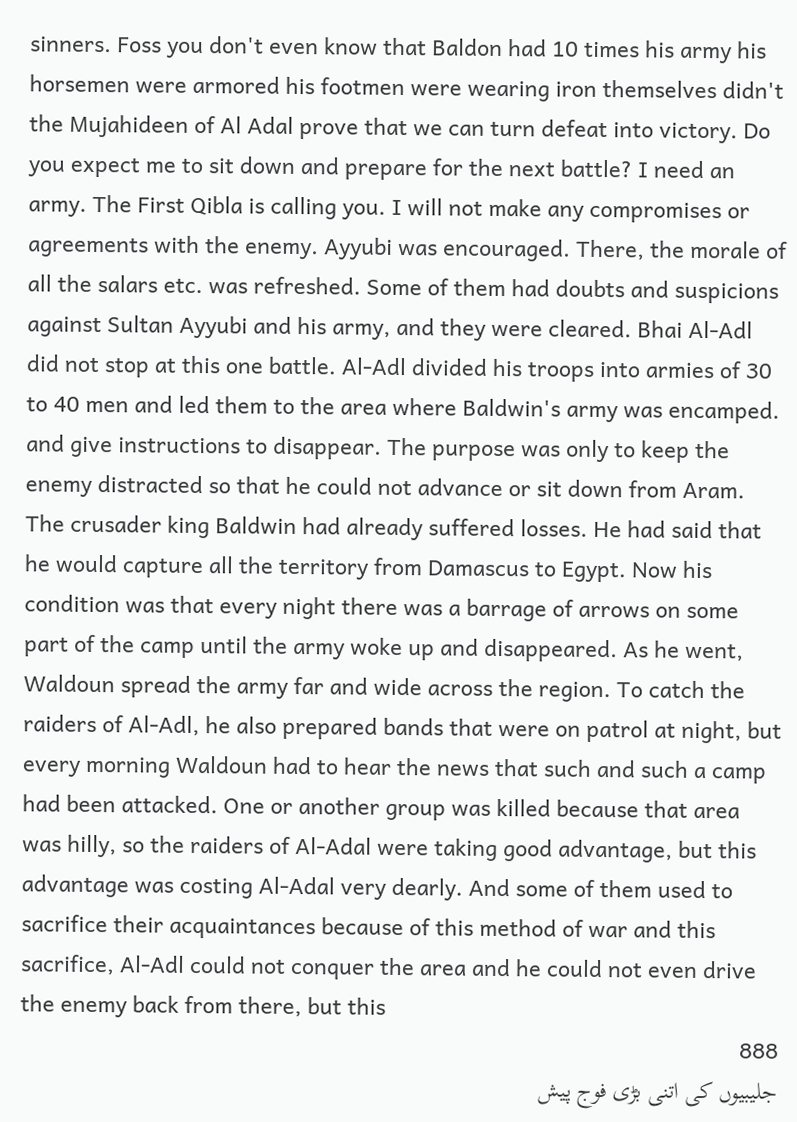sinners. Foss you don't even know that Baldon had 10 times his army his horsemen were armored his footmen were wearing iron themselves didn't the Mujahideen of Al Adal prove that we can turn defeat into victory. Do you expect me to sit down and prepare for the next battle? I need an army. The First Qibla is calling you. I will not make any compromises or agreements with the enemy. Ayyubi was encouraged. There, the morale of all the salars etc. was refreshed. Some of them had doubts and suspicions against Sultan Ayyubi and his army, and they were cleared. Bhai Al-Adl did not stop at this one battle. Al-Adl divided his troops into armies of 30 to 40 men and led them to the area where Baldwin's army was encamped. and give instructions to disappear. The purpose was only to keep the enemy distracted so that he could not advance or sit down from Aram. The crusader king Baldwin had already suffered losses. He had said that he would capture all the territory from Damascus to Egypt. Now his condition was that every night there was a barrage of arrows on some part of the camp until the army woke up and disappeared. As he went, Waldoun spread the army far and wide across the region. To catch the raiders of Al-Adl, he also prepared bands that were on patrol at night, but every morning Waldoun had to hear the news that such and such a camp had been attacked. One or another group was killed because that area was hilly, so the raiders of Al-Adal were taking good advantage, but this advantage was costing Al-Adal very dearly. And some of them used to sacrifice their acquaintances because of this method of war and this sacrifice, Al-Adl could not conquer the area and he could not even drive the enemy back from there, but this
888
جلیبیوں کی اتنی بڑی فوج پیش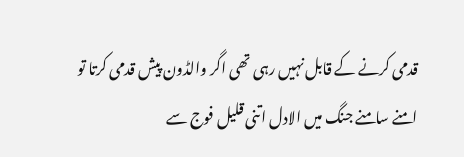قدمی کرنے کے قابل نہیں رہی تھی اگر والڈون پیش قدمی کرتا تو امنے سامنے جنگ میں الادل اتنی قلیل فوج سے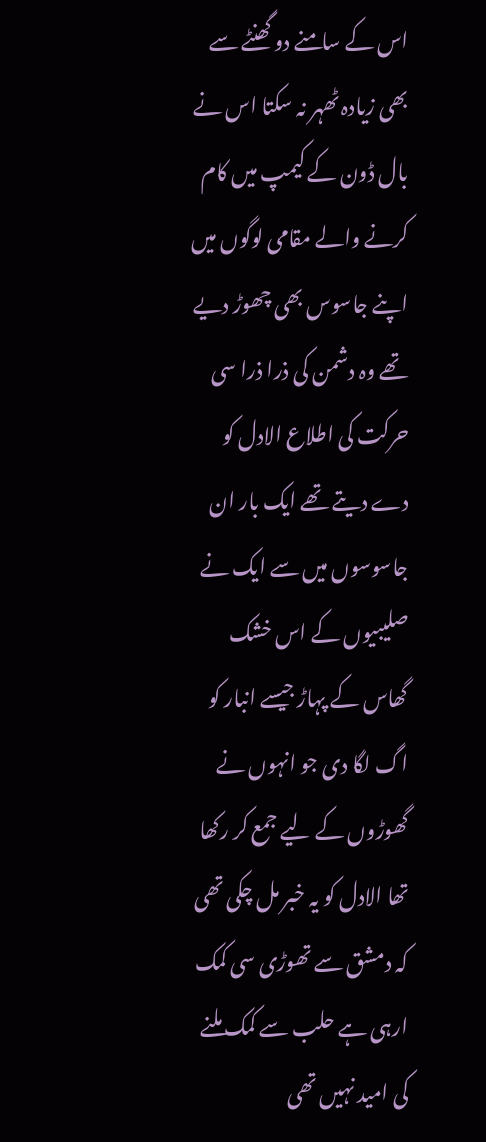اس کے سامنے دو گھنٹے سے بھی زیادہ ٹھہر نہ سکتا اس نے بال ڈون کے کیمپ میں کام کرنے والے مقامی لوگوں میں اپنے جاسوس بھی چھوڑ دیے تھے وہ دشمن کی ذرا ذرا سی حرکت کی اطلاع الادل کو دے دیتے تھے ایک بار ان جاسوسوں میں سے ایک نے صلیبیوں کے اس خشک گھاس کے پہاڑ جیسے انبار کو اگ لگا دی جو انہوں نے گھوڑوں کے لیے جمع کر رکھا تھا الادل کو یہ خبر مل چکی تھی کہ دمشق سے تھوڑی سی کمک ارہی ہے حلب سے کمک ملنے کی امید نہیں تھی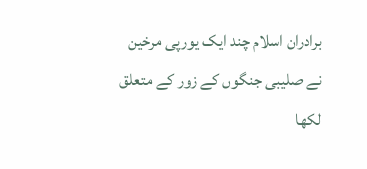برادران اسلام چند ایک یورپی مرخین نے صلیبی جنگوں کے زور کے متعلق لکھا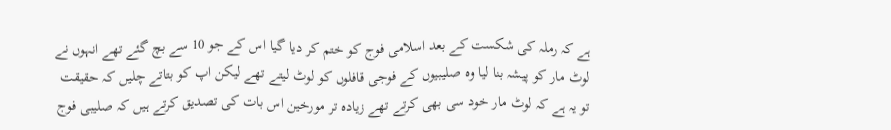ہے کہ رملہ کی شکست کے بعد اسلامی فوج کو ختم کر دیا گیا اس کے جو 10 سے بچ گئے تھے انہوں نے لوٹ مار کو پیشہ بنا لیا وہ صلیبیوں کے فوجی قافلوں کو لوٹ لیتے تھے لیکن اپ کو بتاتے چلیں کہ حقیقت تو یہ ہے کہ لوٹ مار خود سی بھی کرتے تھے زیادہ تر مورخین اس بات کی تصدیق کرتے ہیں کہ صلیبی فوج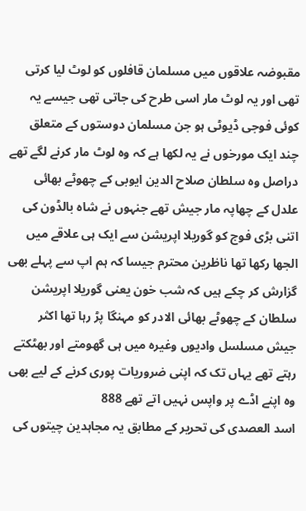مقبوضہ علاقوں میں مسلمان قافلوں کو لوٹ لیا کرتی تھی اور یہ لوٹ مار اسی طرح کی جاتی تھی جیسے یہ کوئی فوجی ڈیوٹی ہو جن مسلمان دوستوں کے متعلق چند ایک مورخوں نے یہ لکھا ہے کہ وہ لوٹ مار کرنے لگے تھے دراصل وہ سلطان صلاح الدین ایوبی کے چھوٹے بھائی علدل کے چھاپہ مار جیش تھے جنہوں نے شاہ بالڈون کی اتنی بڑی فوج کو گوریلا اپریشن سے ایک ہی علاقے میں الجھا رکھا تھا ناظرین محترم جیسا کہ ہم اپ سے پہلے بھی گزارش کر چکے ہیں کہ شب خون یعنی گوریلا اپریشن سلطان کے چھوٹے بھائی الادر کو مہنگا پڑ رہا تھا اکثر جیش مسلسل وادیوں وغیرہ میں ہی گھومتے اور بھٹکتے رہتے تھے یہاں تک کہ اپنی ضروریات پوری کرنے کے لیے بھی وہ اپنے اڈے پر واپس نہیں اتے تھے 888
اسد العصدی کی تحریر کے مطابق یہ مجاہدین چیتوں کی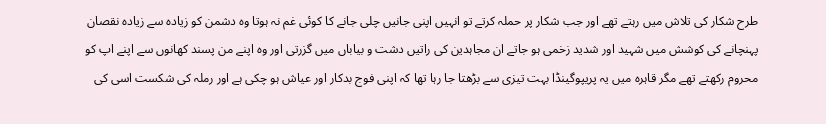طرح شکار کی تلاش میں رہتے تھے اور جب شکار پر حملہ کرتے تو انہیں اپنی جانیں چلی جانے کا کوئی غم نہ ہوتا وہ دشمن کو زیادہ سے زیادہ نقصان پہنچانے کی کوشش میں شہید اور شدید زخمی ہو جاتے ان مجاہدین کی راتیں دشت و بیاباں میں گزرتی اور وہ اپنے من پسند کھانوں سے اپنے اپ کو محروم رکھتے تھے مگر قاہرہ میں یہ پریپوگینڈا بہت تیزی سے بڑھتا جا رہا تھا کہ اپنی فوج بدکار اور عیاش ہو چکی ہے اور رملہ کی شکست اسی کی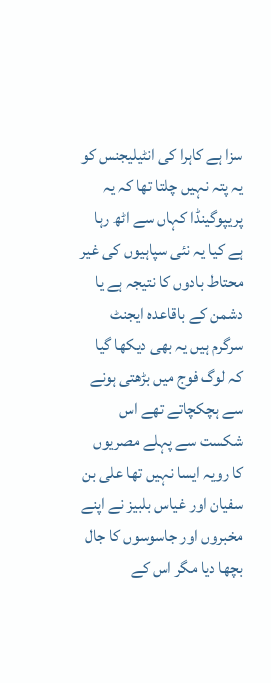سزا ہے کاہرا کی انٹیلیجنس کو یہ پتہ نہیں چلتا تھا کہ یہ پریپوگینڈا کہاں سے اٹھ رہا ہے کیا یہ نئی سپاہیوں کی غیر محتاط بادوں کا نتیجہ ہے یا دشمن کے باقاعدہ ایجنٹ سرگرم ہیں یہ بھی دیکھا گیا کہ لوگ فوج میں بڑھتی ہونے سے ہچکچاتے تھے اس شکست سے پہلے مصریوں کا رویہ ایسا نہیں تھا علی بن سفیان اور غیاس بلبیز نے اپنے مخبروں اور جاسوسوں کا جال بچھا دیا مگر اس کے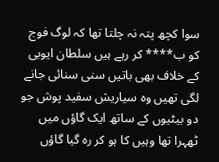سوا کچھ پتہ نہ چلتا تھا کہ لوگ فوج کو ب**** کر رہے ہیں سلطان ایوبی کے خلاف بھی باتیں سنی سنائی جانے لگی تھیں وہ سیاریش سفید پوش جو دو بیٹیوں کے ساتھ ایک گاؤں میں ٹھہرا تھا وہیں کا ہو کر رہ گیا گاؤں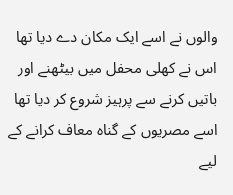والوں نے اسے ایک مکان دے دیا تھا اس نے کھلی محفل میں بیٹھنے اور باتیں کرنے سے پرہیز شروع کر دیا تھا اسے مصریوں کے گناہ معاف کرانے کے لیے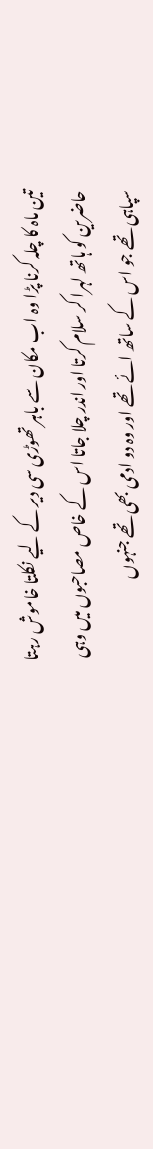تین ماہ کا چلہ کرنا پڑا وہ اب مکان سے باہر تھوڑی سی دیر کے لیے نکلتا خاموش رہتا حاضرین کو ہاتھ لہرا کر سلام کرتا اور اندر چلا جاتا اس کے خاص مصاحبوں میں وہی سپاہی تھے جو اس کے ساتھ ائے تھے اور وہ دو ادمی بھی تھے جنہوں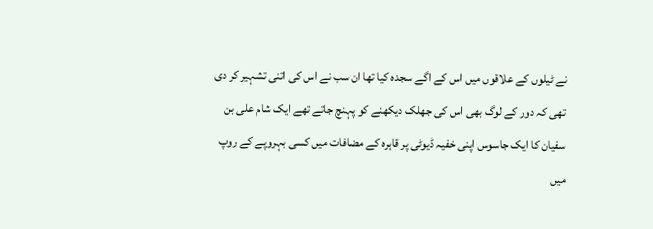نے ٹیلوں کے علاقوں میں اس کے اگے سجدہ کیا تھا ان سب نے اس کی اتنی تشہیر کر دی تھی کہ دور کے لوگ بھی اس کی جھلک دیکھنے کو پہنچ جاتے تھے ایک شام علی بن سفیان کا ایک جاسوس اپنی خفیہ ڈیوٹی پر قاہرہ کے مضافات میں کسی بہروپے کے روپ میں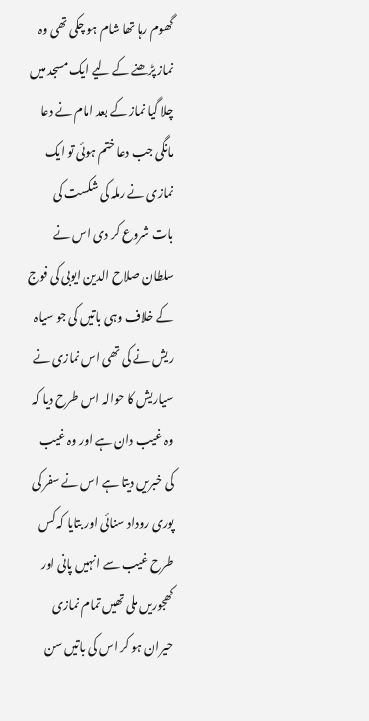گھوم رہا تھا شام ہو چکی تھی وہ نماز پڑھنے کے لیے ایک مسجد میں چلا گیا نماز کے بعد امام نے دعا مانگی جب دعا ختم ہوئی تو ایک نمازی نے رملہ کی شکست کی بات شروع کر دی اس نے سلطان صلاح الدین ایوبی کی فوج کے خلاف وہی باتیں کی جو سیاہ ریش نے کی تھی اس نمازی نے سیاریش کا حوالہ اس طرح دیا کہ وہ غیب دان ہے اور وہ غیب کی خبریں دیتا ہے اس نے سفر کی پوری روداد سنائی اور بتایا کہ کس طرح غیب سے انہیں پانی اور کھجوریں ملی تھیں تمام نمازی حیران ہو کر اس کی باتیں سن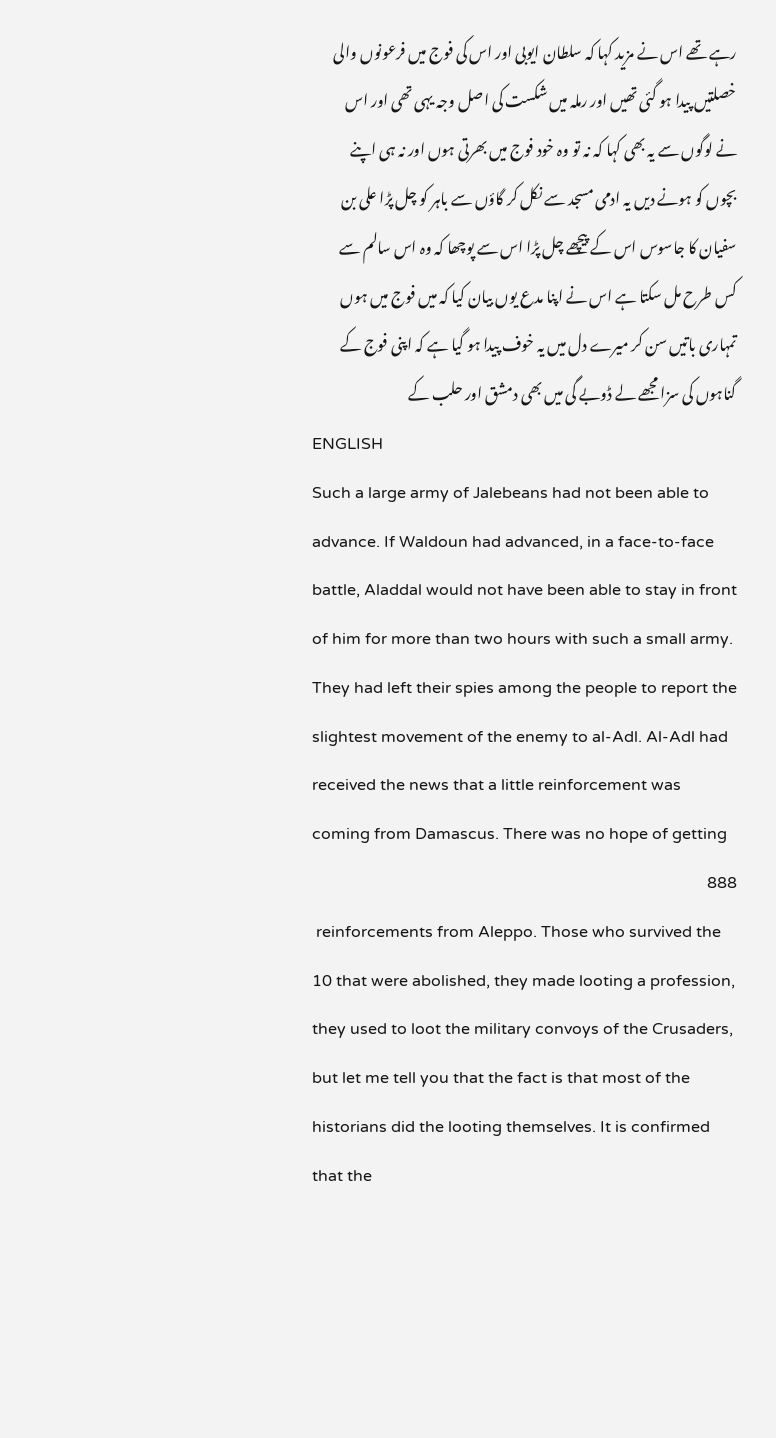رہے تھے اس نے مزید کہا کہ سلطان ایوبی اور اس کی فوج میں فرعونوں والی خصلتیں پیدا ہو گئی تھیں اور رملہ میں شکست کی اصل وجہ یہی تھی اور اس نے لوگوں سے یہ بھی کہا کہ نہ تو وہ خود فوج میں بھرتی ہوں اور نہ ہی اپنے بچوں کو ہونے دیں یہ ادمی مسجد سے نکل کر گاؤں سے باہر کو چل پڑا علی بن سفیان کا جاسوس اس کے پیچھے چل پڑا اس سے پوچھا کہ وہ اس سالم سے کس طرح مل سکتا ہے اس نے اپنا مدع یوں بیان کیا کہ میں فوج میں ہوں تمہاری باتیں سن کر میرے دل میں یہ خوف پیدا ہو گیا ہے کہ اپنی فوج کے گناہوں کی سزا مجھے لے ڈوبے گی میں بھی دمشق اور حلب کے
ENGLISH
Such a large army of Jalebeans had not been able to advance. If Waldoun had advanced, in a face-to-face battle, Aladdal would not have been able to stay in front of him for more than two hours with such a small army. They had left their spies among the people to report the slightest movement of the enemy to al-Adl. Al-Adl had received the news that a little reinforcement was coming from Damascus. There was no hope of getting
888
 reinforcements from Aleppo. Those who survived the 10 that were abolished, they made looting a profession, they used to loot the military convoys of the Crusaders, but let me tell you that the fact is that most of the historians did the looting themselves. It is confirmed that the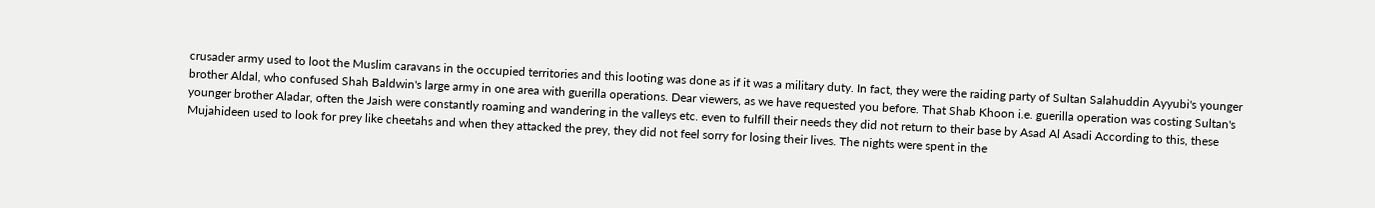crusader army used to loot the Muslim caravans in the occupied territories and this looting was done as if it was a military duty. In fact, they were the raiding party of Sultan Salahuddin Ayyubi's younger brother Aldal, who confused Shah Baldwin's large army in one area with guerilla operations. Dear viewers, as we have requested you before. That Shab Khoon i.e. guerilla operation was costing Sultan's younger brother Aladar, often the Jaish were constantly roaming and wandering in the valleys etc. even to fulfill their needs they did not return to their base by Asad Al Asadi According to this, these Mujahideen used to look for prey like cheetahs and when they attacked the prey, they did not feel sorry for losing their lives. The nights were spent in the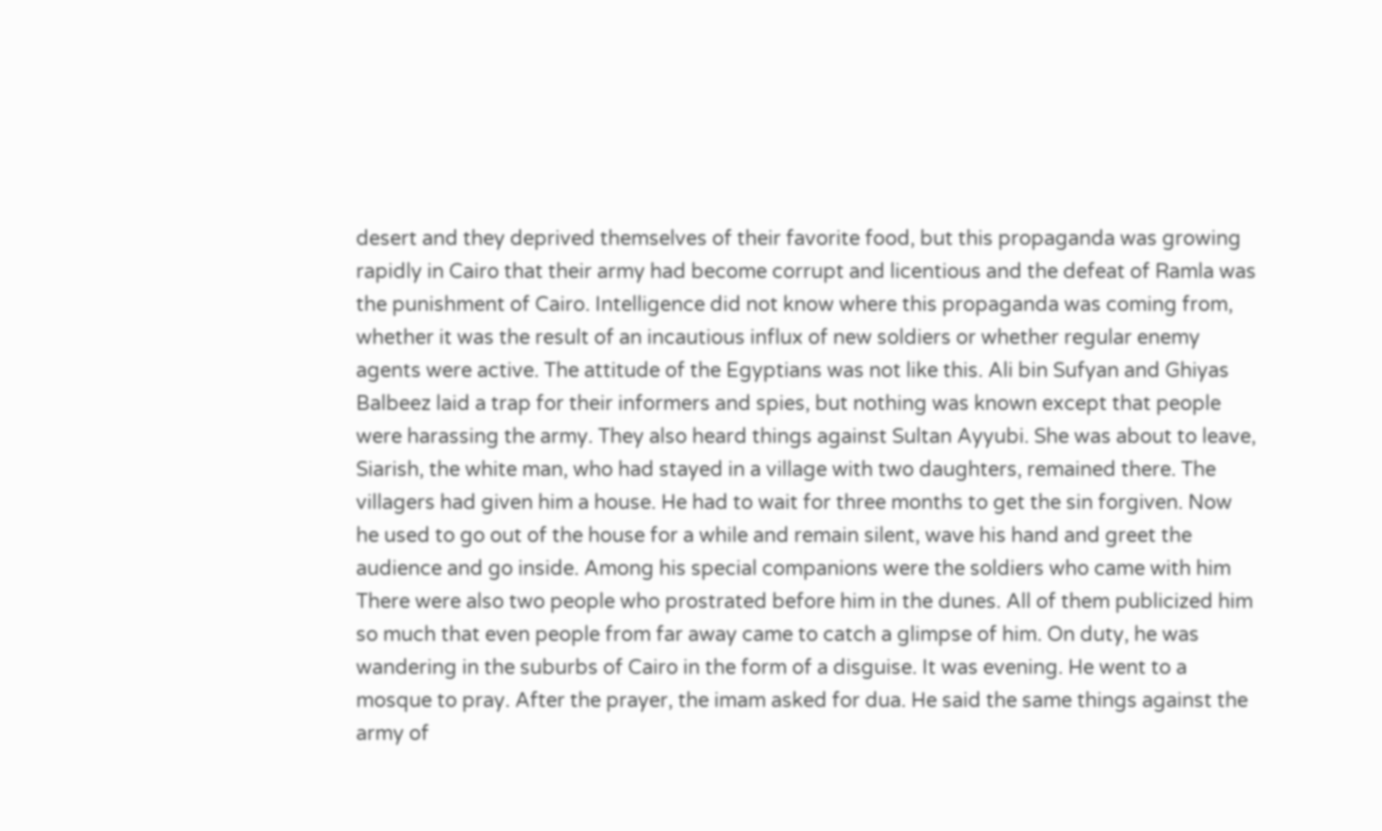desert and they deprived themselves of their favorite food, but this propaganda was growing rapidly in Cairo that their army had become corrupt and licentious and the defeat of Ramla was the punishment of Cairo. Intelligence did not know where this propaganda was coming from, whether it was the result of an incautious influx of new soldiers or whether regular enemy agents were active. The attitude of the Egyptians was not like this. Ali bin Sufyan and Ghiyas Balbeez laid a trap for their informers and spies, but nothing was known except that people were harassing the army. They also heard things against Sultan Ayyubi. She was about to leave, Siarish, the white man, who had stayed in a village with two daughters, remained there. The villagers had given him a house. He had to wait for three months to get the sin forgiven. Now he used to go out of the house for a while and remain silent, wave his hand and greet the audience and go inside. Among his special companions were the soldiers who came with him There were also two people who prostrated before him in the dunes. All of them publicized him so much that even people from far away came to catch a glimpse of him. On duty, he was wandering in the suburbs of Cairo in the form of a disguise. It was evening. He went to a mosque to pray. After the prayer, the imam asked for dua. He said the same things against the army of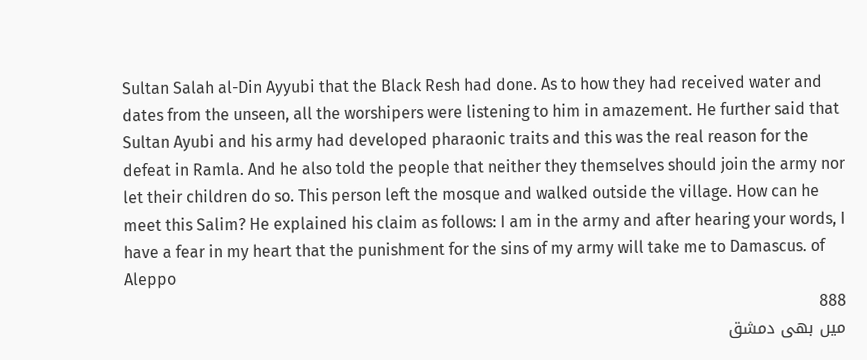Sultan Salah al-Din Ayyubi that the Black Resh had done. As to how they had received water and dates from the unseen, all the worshipers were listening to him in amazement. He further said that Sultan Ayubi and his army had developed pharaonic traits and this was the real reason for the defeat in Ramla. And he also told the people that neither they themselves should join the army nor let their children do so. This person left the mosque and walked outside the village. How can he meet this Salim? He explained his claim as follows: I am in the army and after hearing your words, I have a fear in my heart that the punishment for the sins of my army will take me to Damascus. of Aleppo
888
میں بھی دمشق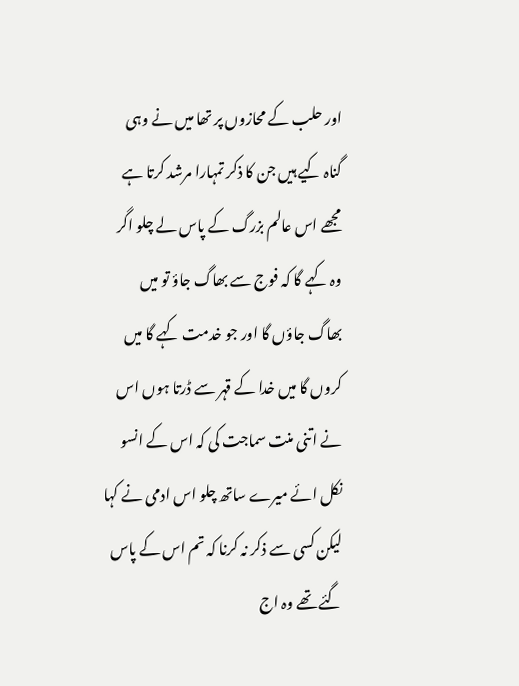اور حلب کے محازوں پر تھا میں نے وہی گناہ کیے ہیں جن کا ذکر تمہارا مرشد کرتا ہے مجھے اس عالم بزرگ کے پاس لے چلو اگر وہ کہے گا کہ فوج سے بھاگ جاؤ تو میں بھاگ جاؤں گا اور جو خدمت کہے گا میں کروں گا میں خدا کے قہر سے ڈرتا ہوں اس نے اتنی منت سماجت کی کہ اس کے انسو نکل ائے میرے ساتھ چلو اس ادمی نے کہا لیکن کسی سے ذکر نہ کرنا کہ تم اس کے پاس گئے تھے وہ اج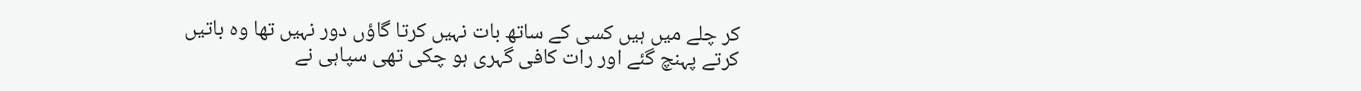کر چلے میں ہیں کسی کے ساتھ بات نہیں کرتا گاؤں دور نہیں تھا وہ باتیں کرتے پہنچ گئے اور رات کافی گہری ہو چکی تھی سپاہی نے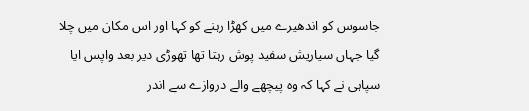جاسوس کو اندھیرے میں کھڑا رہنے کو کہا اور اس مکان میں چلا گیا جہاں سیاریش سفید پوش رہتا تھا تھوڑی دیر بعد واپس ایا سپاہی نے کہا کہ وہ پیچھے والے دروازے سے اندر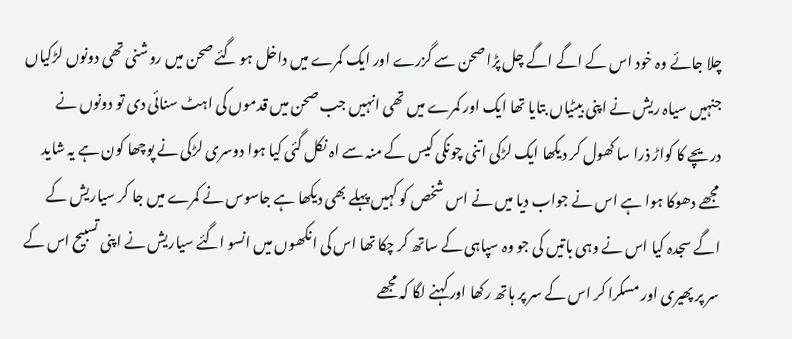چلا جائے وہ خود اس کے اگے اگے چل پڑا صحن سے گزرے اور ایک کمرے میں داخل ہو گئے صحن میں روشنی تھی دونوں لڑکیاں جنہیں سیاہ ریش نے اپنی بیٹیاں بتایا تھا ایک اور کمرے میں تھی انہیں جب صحن میں قدموں کی اہٹ سنائی دی تو دونوں نے دریچے کا کواڑ ذرا سا کھول کر دیکھا ایک لڑکی اتنی چونکی کیس کے منہ سے اہ نکل گئی کیا ہوا دوسری لڑکی نے پوچھا کون ہے یہ شاید مجھے دھوکا ہوا ہے اس نے جواب دیا میں نے اس شخص کو کہیں پہلے بھی دیکھا ہے جاسوس نے کمرے میں جا کر سیاریش کے اگے سجدہ کیا اس نے وہی باتیں کی جو وہ سپاہی کے ساتھ کر چکا تھا اس کی انکھوں میں انسو اگئے سیاریش نے اپنی تسبیح اس کے سر پر پھیری اور مسکرا کر اس کے سر پر ہاتھ رکھا اور کہنے لگا کہ مجھے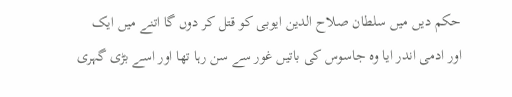حکم دیں میں سلطان صلاح الدین ایوبی کو قتل کر دوں گا اتنے میں ایک اور ادمی اندر ایا وہ جاسوس کی باتیں غور سے سن رہا تھا اور اسے بڑی گہری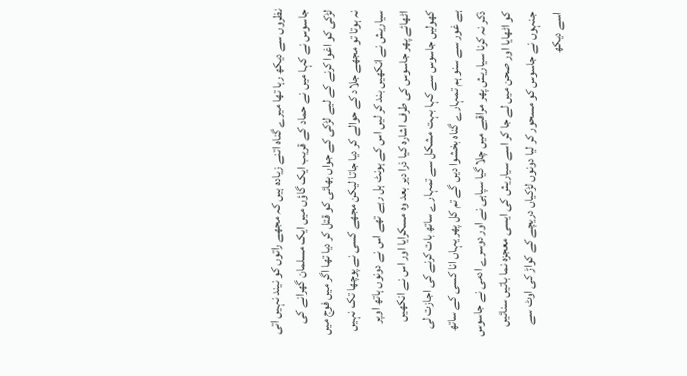نظروں سے دیکھ رہا تھا میرے گناہ اتنے زیادہ ہیں کہ مجھے راتوں کو نیند نہیں اتی جاسوس نے کہا میں نے حماد کے قریب ایک گاؤں میں ایک مسلمان گھرانے کی لڑکی کو اغوا کرنے کے لیے لڑکی کے جواں بھائی کو قتل کر دیا تھا اگر میں فوج میں نہ ہوتا تو مجھے جلاد کے حوالے کر دیا جاتا لیکن مجھے کسی نے پوچھا تک نہیں سیاریش نے انکھیں بند کر لیں اس کے ہونٹ ہل رہے تھے اس نے دونوں ہاتھ اوپر اٹھائے پھر جاسوس کی طرف اشارہ کیا ذرا دیر بعد وہ مسکرایا اور اس نے انکھیں کھولیں جاسوس سے کہا بہت مشکل سے تمہارے ساتھ بات کرنے کی اجازت لی ہے غور سے سنو ہم تمہارے گناہ بخشوا دیں گے تم کل پھر یہاں انا کسی کے ساتھ ذکر نہ کرنا سیاریش پھر مراقبے میں چلا گیا سپاہی نے اور دوسرے ادمی نے جاسوس کو اٹھایا اور صحن میں لے جا کر اسے سیاریش کی ایسی معجزہ نما باتیں سنائیں جنہوں نے جاسوس کو مسحور کر لیا دونوں لڑکیاں دریچے کے کواڑ کی اوٹ سے اسے دیکھ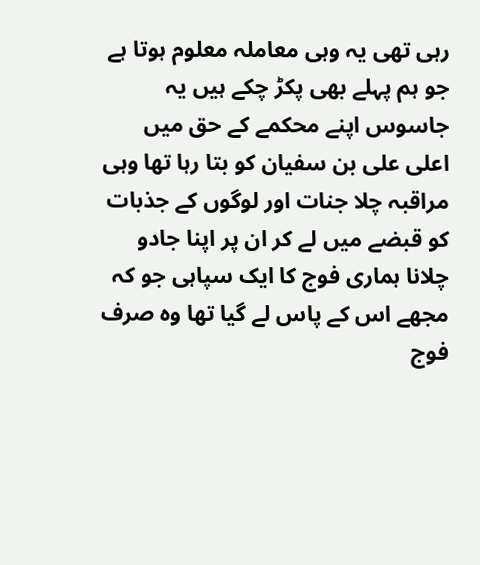رہی تھی یہ وہی معاملہ معلوم ہوتا ہے جو ہم پہلے بھی پکڑ چکے ہیں یہ جاسوس اپنے محکمے کے حق میں اعلی علی بن سفیان کو بتا رہا تھا وہی مراقبہ چلا جنات اور لوگوں کے جذبات کو قبضے میں لے کر ان پر اپنا جادو چلانا ہماری فوج کا ایک سپاہی جو کہ مجھے اس کے پاس لے گیا تھا وہ صرف فوج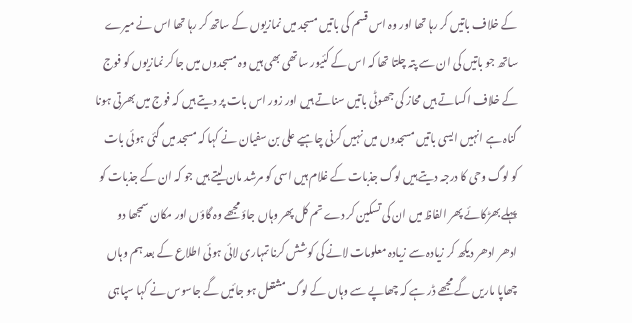کے خلاف باتیں کر رہا تھا اور وہ اس قسم کی باتیں مسجد میں نمازیوں کے ساتھ کر رہا تھا اس نے میرے ساتھ جو باتیں کی ان سے پتہ چلتا تھا کہ اس کے کئیور ساتھی بھی ہیں وہ مسجدوں میں جا کر نمازیوں کو فوج کے خلاف اکساتے ہیں محاز کی جھوٹی باتیں سناتے ہیں اور زور اس بات پر دیتے ہیں کہ فوج میں بھرتی ہونا گناہ ہے انہیں ایسی باتیں مسجدوں میں نہیں کرنی چاہیے علی بن سفیان نے کہا کہ مسجد میں گئی ہوئی بات کو لوگ وحی کا درجہ دیتے ہیں لوگ جذبات کے غلام ہیں اسی کو مرشد مان لیتے ہیں جو کہ ان کے جذبات کو پہلے بھڑکائے پھر الفاظ میں ان کی تسکین کر دے تم کل پھر وہاں جاؤ مجھے وہ گاؤں اور مکان سمجھا دو ادھر ادھر دیکھ کر زیادہ سے زیادہ معلومات لانے کی کوشش کرنا تمہاری لائی ہوئی اطلاع کے بعد ہم وہاں چھاپا ماریں گے مجھے ڈر ہے کہ چھاپے سے وہاں کے لوگ مشتعل ہو جائیں گے جاسوس نے کہا سپاہی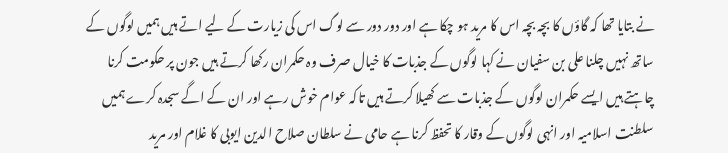نے بتایا تھا کہ گاؤں کا بچہ بچہ اس کا مرید ہو چکا ہے اور دور دور سے لوگ اس کی زیارت کے لیے اتے ہیں ہمیں لوگوں کے ساتھ نہیں چلنا علی بن سفیان نے کہا لوگوں کے جذبات کا خیال صرف وہ حکمران رکھا کرتے ہیں جون پر حکومت کرنا چاہتے ہیں ایسے حکمران لوگوں کے جذبات سے کھیلا کرتے ہیں تاکہ عوام خوش رہے اور ان کے اگے سجدہ کرے ہمیں سلطنت اسلامیہ اور انہی لوگوں کے وقار کا تحفظ کرنا ہے حامی نے سلطان صلاح الدین ایوبی کا غلام اور مرید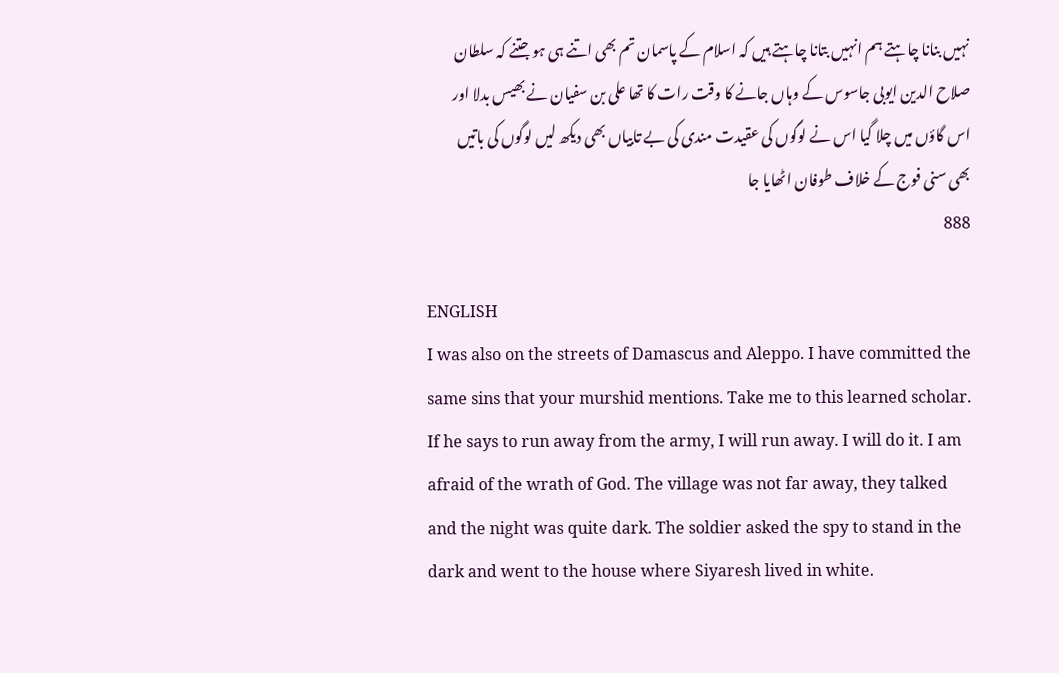نہیں بنانا چاہتے ہم انہیں بتانا چاہتے ہیں کہ اسلام کے پاسمان تم بھی اتنے ہی ہو جتنے کہ سلطان صلاح الدین ایوبی جاسوس کے وہاں جانے کا وقت رات کا تھا علی بن سفیان نے بھیس بدلا اور اس گاؤں میں چلا گیا اس نے لوگوں کی عقیدت مندی کی بے تابیاں بھی دیکھ لیں لوگوں کی باتیں بھی سنی فوج کے خلاف طوفان اٹھایا جا
888

ENGLISH
I was also on the streets of Damascus and Aleppo. I have committed the same sins that your murshid mentions. Take me to this learned scholar. If he says to run away from the army, I will run away. I will do it. I am afraid of the wrath of God. The village was not far away, they talked and the night was quite dark. The soldier asked the spy to stand in the dark and went to the house where Siyaresh lived in white.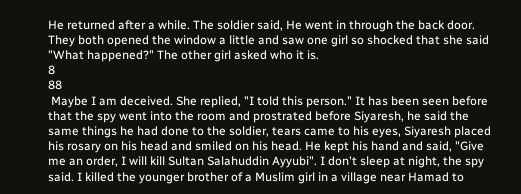He returned after a while. The soldier said, He went in through the back door. They both opened the window a little and saw one girl so shocked that she said "What happened?" The other girl asked who it is.
8
88
 Maybe I am deceived. She replied, "I told this person." It has been seen before that the spy went into the room and prostrated before Siyaresh, he said the same things he had done to the soldier, tears came to his eyes, Siyaresh placed his rosary on his head and smiled on his head. He kept his hand and said, "Give me an order, I will kill Sultan Salahuddin Ayyubi". I don't sleep at night, the spy said. I killed the younger brother of a Muslim girl in a village near Hamad to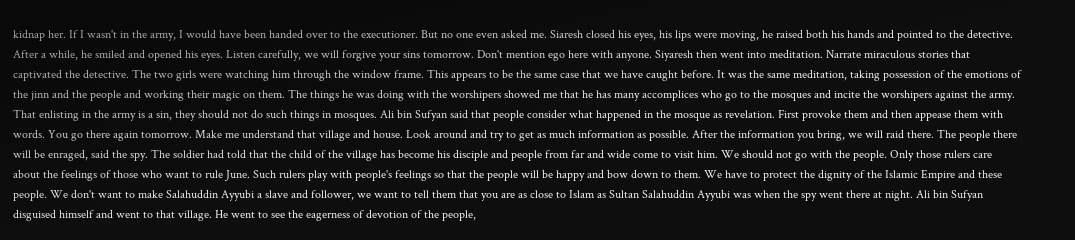kidnap her. If I wasn't in the army, I would have been handed over to the executioner. But no one even asked me. Siaresh closed his eyes, his lips were moving, he raised both his hands and pointed to the detective. After a while, he smiled and opened his eyes. Listen carefully, we will forgive your sins tomorrow. Don't mention ego here with anyone. Siyaresh then went into meditation. Narrate miraculous stories that captivated the detective. The two girls were watching him through the window frame. This appears to be the same case that we have caught before. It was the same meditation, taking possession of the emotions of the jinn and the people and working their magic on them. The things he was doing with the worshipers showed me that he has many accomplices who go to the mosques and incite the worshipers against the army. That enlisting in the army is a sin, they should not do such things in mosques. Ali bin Sufyan said that people consider what happened in the mosque as revelation. First provoke them and then appease them with words. You go there again tomorrow. Make me understand that village and house. Look around and try to get as much information as possible. After the information you bring, we will raid there. The people there will be enraged, said the spy. The soldier had told that the child of the village has become his disciple and people from far and wide come to visit him. We should not go with the people. Only those rulers care about the feelings of those who want to rule June. Such rulers play with people's feelings so that the people will be happy and bow down to them. We have to protect the dignity of the Islamic Empire and these people. We don't want to make Salahuddin Ayyubi a slave and follower, we want to tell them that you are as close to Islam as Sultan Salahuddin Ayyubi was when the spy went there at night. Ali bin Sufyan disguised himself and went to that village. He went to see the eagerness of devotion of the people,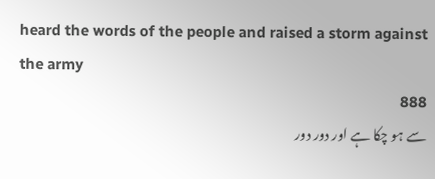heard the words of the people and raised a storm against the army
888
سے ہو چکا ہے اور دور دور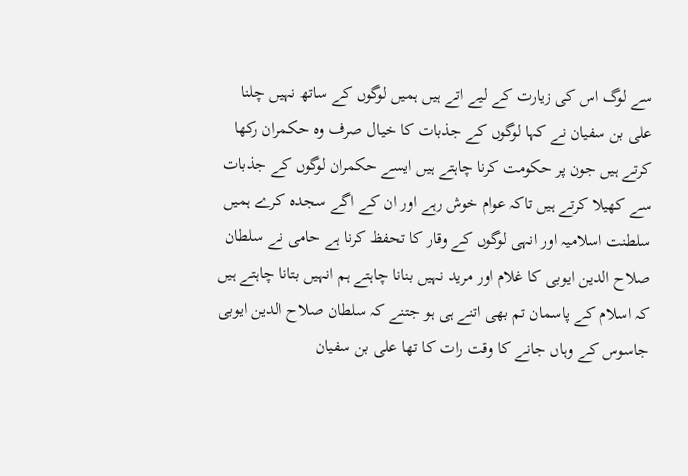سے لوگ اس کی زیارت کے لیے اتے ہیں ہمیں لوگوں کے ساتھ نہیں چلنا علی بن سفیان نے کہا لوگوں کے جذبات کا خیال صرف وہ حکمران رکھا کرتے ہیں جون پر حکومت کرنا چاہتے ہیں ایسے حکمران لوگوں کے جذبات سے کھیلا کرتے ہیں تاکہ عوام خوش رہے اور ان کے اگے سجدہ کرے ہمیں سلطنت اسلامیہ اور انہی لوگوں کے وقار کا تحفظ کرنا ہے حامی نے سلطان صلاح الدین ایوبی کا غلام اور مرید نہیں بنانا چاہتے ہم انہیں بتانا چاہتے ہیں کہ اسلام کے پاسمان تم بھی اتنے ہی ہو جتنے کہ سلطان صلاح الدین ایوبی جاسوس کے وہاں جانے کا وقت رات کا تھا علی بن سفیان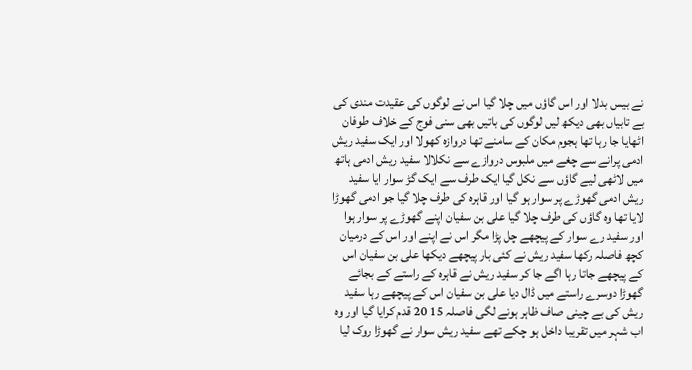نے بیس بدلا اور اس گاؤں میں چلا گیا اس نے لوگوں کی عقیدت مندی کی بے تابیاں بھی دیکھ لیں لوگوں کی باتیں بھی سنی فوج کے خلاف طوفان اٹھایا جا رہا تھا ہجوم مکان کے سامنے تھا دروازہ کھولا اور ایک سفید ریش ادمی پرانے سے چغے میں ملبوس دروازے سے نکلالا سفید ریش ادمی ہاتھ میں لاٹھی لیے گاؤں سے نکل گیا ایک طرف سے ایک گڑ سوار ایا سفید ریش ادمی گھوڑے پر سوار ہو گیا اور قاہرہ کی طرف چلا گیا جو ادمی گھوڑا لایا تھا وہ گاؤں کی طرف چلا گیا علی بن سفیان اپنے گھوڑے پر سوار ہوا اور سفید رے سوار کے پیچھے چل پڑا مگر اس نے اپنے اور اس کے درمیان کچھ فاصلہ رکھا سفید ریش نے کئی بار پیچھے دیکھا علی بن سفیان اس کے پیچھے جاتا رہا اگے جا کر سفید ریش نے قاہرہ کے راستے کے بجائے گھوڑا دوسرے راستے میں ڈال دیا علی بن سفیان اس کے پیچھے رہا سفید ریش کی بے چینی صاف ظاہر ہونے لگی فاصلہ 15 20 قدم کرایا گیا اور وہ اب شہر میں تقریبا داخل ہو چکے تھے سفید ریش سوار نے گھوڑا روک لیا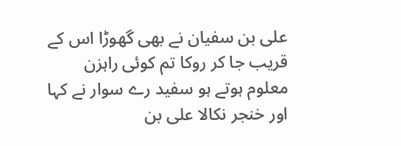علی بن سفیان نے بھی گھوڑا اس کے قریب جا کر روکا تم کوئی راہزن معلوم ہوتے ہو سفید رے سوار نے کہا اور خنجر نکالا علی بن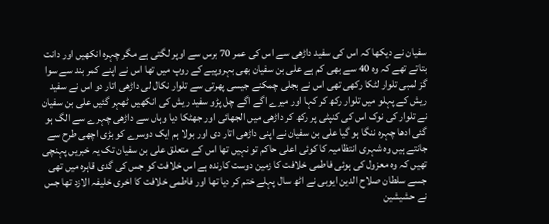سفیان نے دیکھا کہ اس کی سفید داڑھی سے اس کی عمر 70 برس سے اوپر لگتی ہے مگر چہرہ انکھیں اور دانت بتاتے تھے کہ وہ 40 سے بھی کم ہے علی بن سفیان بھی بہروپیے کے روپ میں تھا اس نے اپنے کمر بند سے سوا گز لمبی تلوار لٹکا رکھی تھی اس نے بجلی چمکنے جیسی پھرتی سے تلوار نکال لی داڑھی اتار دو اس نے سفید ریش کے پہلو میں تلوار رکھ کر کہا اور میرے اگے اگے چل پڑو سفید ریش کی انکھیں ٹھہر گئیں علی بن سفیان نے تلوار کی نوک اس کی کنپٹی پر رکھ کر داڑھی میں الجھائی اور جھٹکا دیا وہاں سے داڑھی چہرے سے الگ ہو گئی ادھا چہرہ ننگا ہو گیا علی بن سفیان نے اپنی داڑھی اتار دی اور بولا ہم ایک دوسرے کو بڑی اچھی طرح سے جانتے ہیں وہ شہری انتظامیہ کا کوئی اعلی حاکم تو نہیں تھا اس کے متعلق علی بن سفیان تک یہ خبریں پہنچی تھیں کہ وہ معزول کی ہوئی فاطمی خلافت کا زمین دوست کارندہ ہے اس خلافت کو جس کی گدی قاہرہ میں تھی جسے سلطان صلاح الدین ایوبی نے اٹھ سال پہلے ختم کر دیا تھا اور فاطمی خلافت کا اخری خلیفہ الازد تھا جس نے حشیشین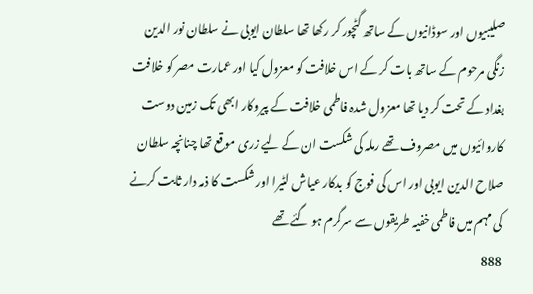صلیبیوں اور سوڈانیوں کے ساتھ گٹچور کر رکھا تھا سلطان ایوبی نے سلطان نور الدین زنگی مرحوم کے ساتھ بات کر کے اس خلافت کو معزول کیا اور عمارت مصر کو خلافت بغداد کے تحت کر دیا تھا معزول شدہ فاطمی خلافت کے پیروکار ابھی تک زمین دوست کاروائیوں میں مصروف تھے رملہ کی شکست ان کے لیے زری موقع تھا چنانچہ سلطان صلاح الدین ایوبی اور اس کی فوج کو بدکار عیاش لٹیرا اور شکست کا ذمہ دار ثابت کرنے کی مہم میں فاطمی خفیہ طریقوں سے سرگرم ہو گئے تھے
888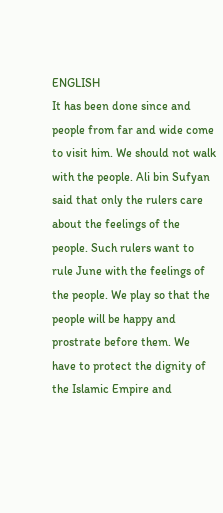ENGLISH
It has been done since and people from far and wide come to visit him. We should not walk with the people. Ali bin Sufyan said that only the rulers care about the feelings of the people. Such rulers want to rule June with the feelings of the people. We play so that the people will be happy and prostrate before them. We have to protect the dignity of the Islamic Empire and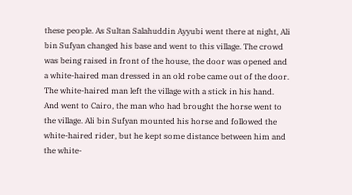these people. As Sultan Salahuddin Ayyubi went there at night, Ali bin Sufyan changed his base and went to this village. The crowd was being raised in front of the house, the door was opened and a white-haired man dressed in an old robe came out of the door. The white-haired man left the village with a stick in his hand. And went to Cairo, the man who had brought the horse went to the village. Ali bin Sufyan mounted his horse and followed the white-haired rider, but he kept some distance between him and the white-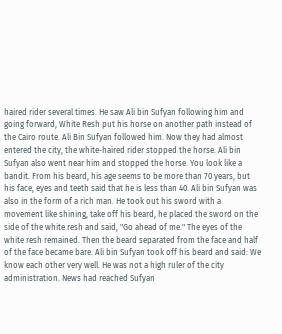haired rider several times. He saw Ali bin Sufyan following him and going forward, White Resh put his horse on another path instead of the Cairo route. Ali Bin Sufyan followed him. Now they had almost entered the city, the white-haired rider stopped the horse. Ali bin Sufyan also went near him and stopped the horse. You look like a bandit. From his beard, his age seems to be more than 70 years, but his face, eyes and teeth said that he is less than 40. Ali bin Sufyan was also in the form of a rich man. He took out his sword with a movement like shining, take off his beard, he placed the sword on the side of the white resh and said, "Go ahead of me." The eyes of the white resh remained. Then the beard separated from the face and half of the face became bare. Ali bin Sufyan took off his beard and said: We know each other very well. He was not a high ruler of the city administration. News had reached Sufyan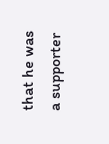that he was a supporter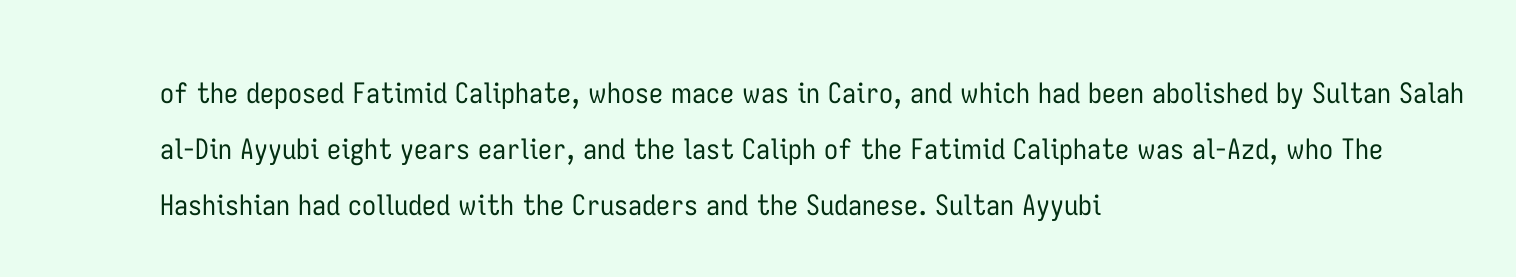of the deposed Fatimid Caliphate, whose mace was in Cairo, and which had been abolished by Sultan Salah al-Din Ayyubi eight years earlier, and the last Caliph of the Fatimid Caliphate was al-Azd, who The Hashishian had colluded with the Crusaders and the Sudanese. Sultan Ayyubi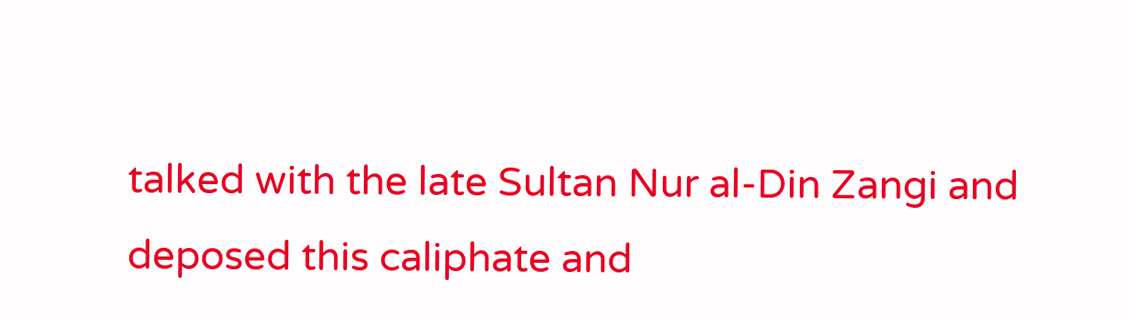talked with the late Sultan Nur al-Din Zangi and deposed this caliphate and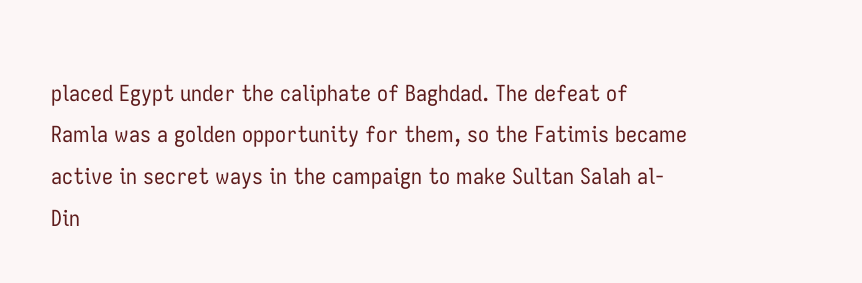placed Egypt under the caliphate of Baghdad. The defeat of Ramla was a golden opportunity for them, so the Fatimis became active in secret ways in the campaign to make Sultan Salah al-Din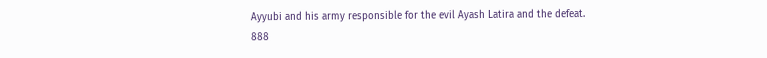Ayyubi and his army responsible for the evil Ayash Latira and the defeat.
888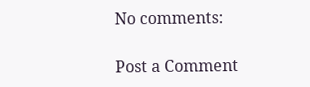No comments:

Post a Comment